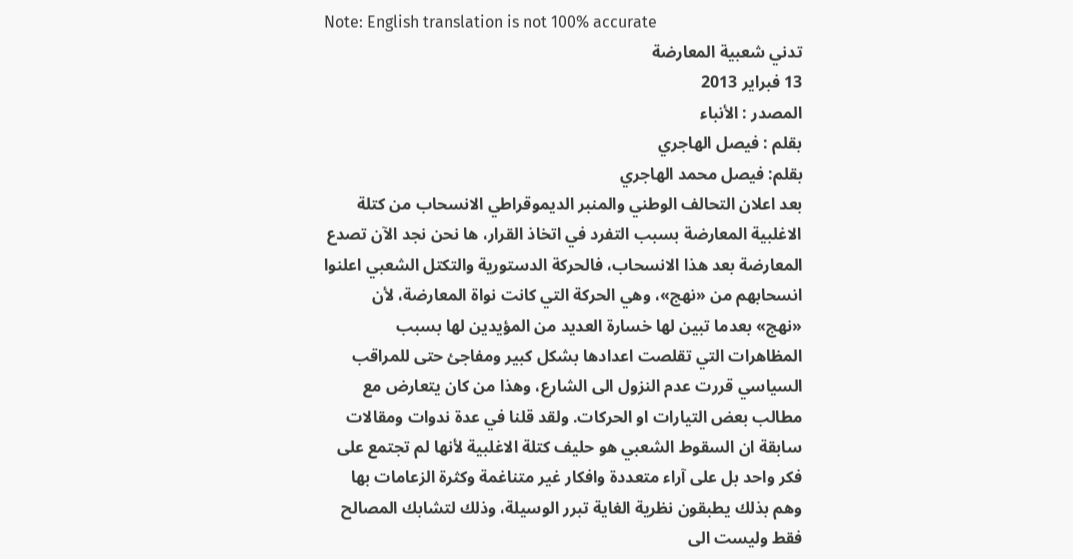Note: English translation is not 100% accurate
تدني شعبية المعارضة
13 فبراير 2013
المصدر : الأنباء
بقلم : فيصل الهاجري
بقلم: فيصل محمد الهاجري
بعد اعلان التحالف الوطني والمنبر الديموقراطي الانسحاب من كتلة الاغلبية المعارضة بسبب التفرد في اتخاذ القرار، ها نحن نجد الآن تصدع المعارضة بعد هذا الانسحاب، فالحركة الدستورية والتكتل الشعبي اعلنوا انسحابهم من «نهج»، وهي الحركة التي كانت نواة المعارضة، لأن «نهج» بعدما تبين لها خسارة العديد من المؤيدين لها بسبب المظاهرات التي تقلصت اعدادها بشكل كبير ومفاجئ حتى للمراقب السياسي قررت عدم النزول الى الشارع، وهذا من كان يتعارض مع مطالب بعض التيارات او الحركات. ولقد قلنا في عدة ندوات ومقالات سابقة ان السقوط الشعبي هو حليف كتلة الاغلبية لأنها لم تجتمع على فكر واحد بل على آراء متعددة وافكار غير متناغمة وكثرة الزعامات بها وهم بذلك يطبقون نظرية الغاية تبرر الوسيلة، وذلك لتشابك المصالح فقط وليست الى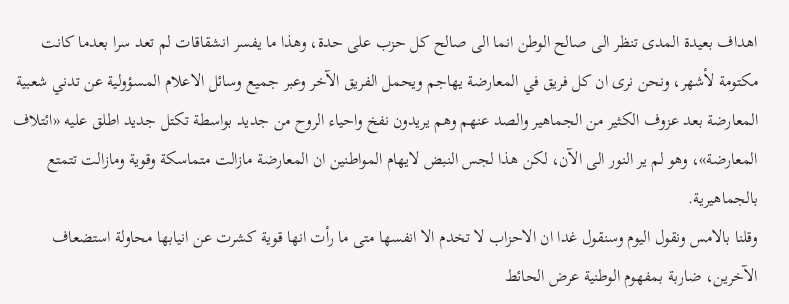اهداف بعيدة المدى تنظر الى صالح الوطن انما الى صالح كل حزب على حدة، وهذا ما يفسر انشقاقات لم تعد سرا بعدما كانت مكتومة لأشهر، ونحن نرى ان كل فريق في المعارضة يهاجم ويحمل الفريق الآخر وعبر جميع وسائل الاعلام المسؤولية عن تدني شعبية المعارضة بعد عزوف الكثير من الجماهير والصد عنهم وهم يريدون نفخ واحياء الروح من جديد بواسطة تكتل جديد اطلق عليه «ائتلاف المعارضة»، وهو لم ير النور الى الآن، لكن هذا لجس النبض لايهام المواطنين ان المعارضة مازالت متماسكة وقوية ومازالت تتمتع بالجماهيرية.
وقلنا بالامس ونقول اليوم وسنقول غدا ان الاحزاب لا تخدم الا انفسها متى ما رأت انها قوية كشرت عن انيابها محاولة استضعاف الآخرين، ضاربة بمفهوم الوطنية عرض الحائط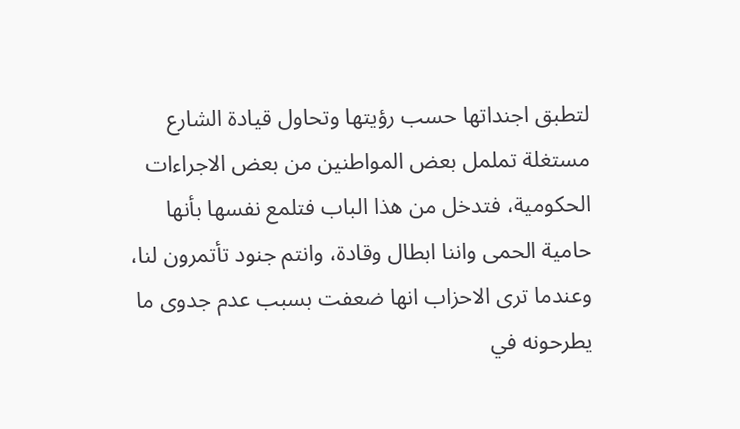لتطبق اجنداتها حسب رؤيتها وتحاول قيادة الشارع مستغلة تململ بعض المواطنين من بعض الاجراءات الحكومية، فتدخل من هذا الباب فتلمع نفسها بأنها حامية الحمى واننا ابطال وقادة، وانتم جنود تأتمرون لنا، وعندما ترى الاحزاب انها ضعفت بسبب عدم جدوى ما يطرحونه في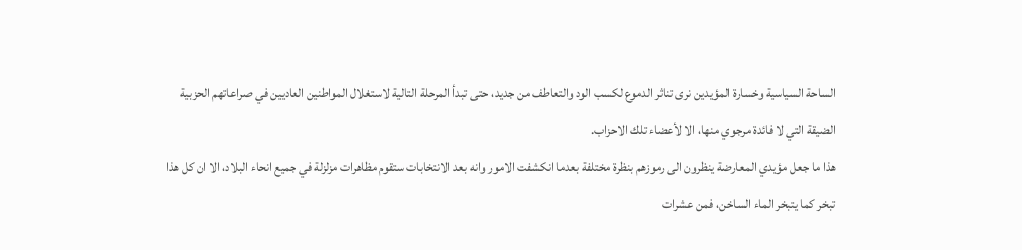الساحة السياسية وخسارة المؤيدين نرى تناثر الدموع لكسب الود والتعاطف من جديد، حتى تبدأ المرحلة التالية لاستغلال المواطنين العاديين في صراعاتهم الحزبية الضيقة التي لا فائدة مرجوي منها، الا لأعضاء تلك الاحزاب.
هذا ما جعل مؤيدي المعارضة ينظرون الى رموزهم بنظرة مختلفة بعدما انكشفت الامور وانه بعد الانتخابات ستقوم مظاهرات مزلزلة في جميع انحاء البلاد، الا ان كل هذا تبخر كما يتبخر الماء الساخن، فمن عشرات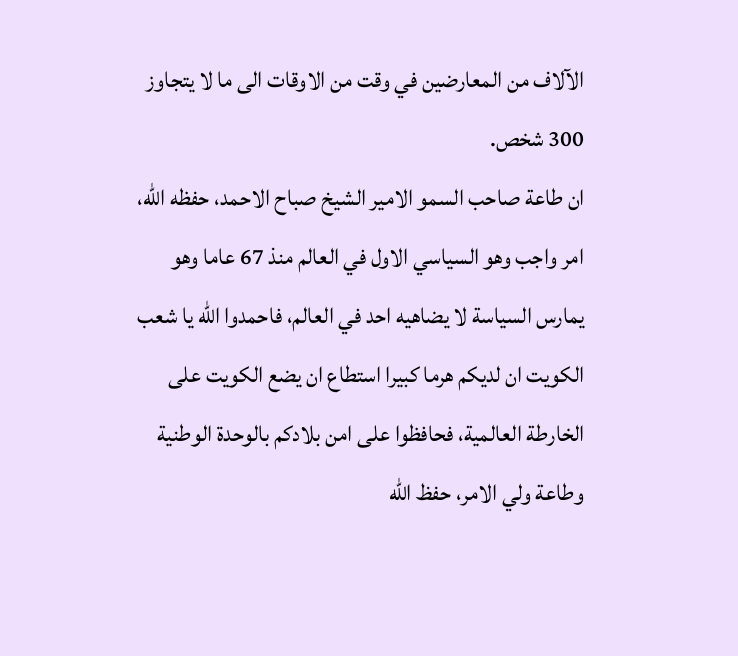الآلاف من المعارضين في وقت من الاوقات الى ما لا يتجاوز 300 شخص.
ان طاعة صاحب السمو الامير الشيخ صباح الاحمد، حفظه الله، امر واجب وهو السياسي الاول في العالم منذ 67 عاما وهو يمارس السياسة لا يضاهيه احد في العالم، فاحمدوا الله يا شعب الكويت ان لديكم هرما كبيرا استطاع ان يضع الكويت على الخارطة العالمية، فحافظوا على امن بلادكم بالوحدة الوطنية وطاعة ولي الامر، حفظ الله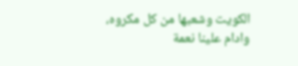الكويت وشعبها من كل مكروه، وادام علينا نعمة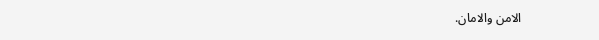الامن والامان.